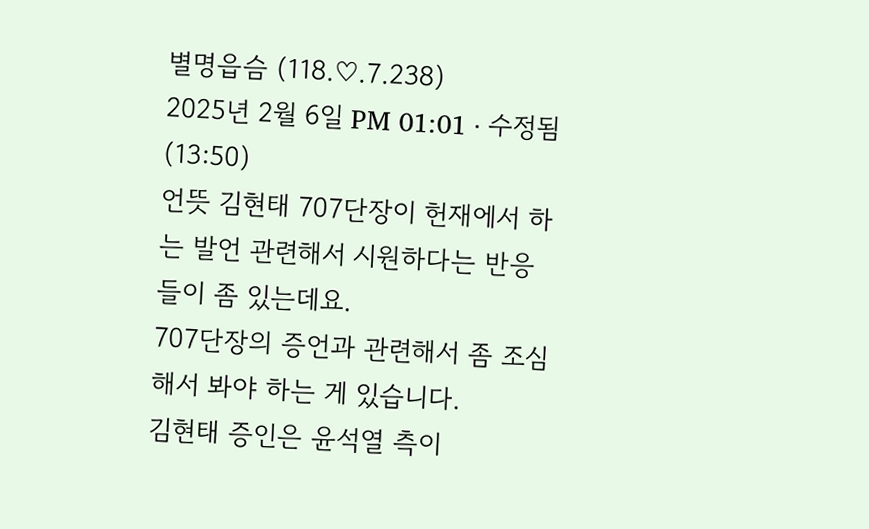별명읍슴 (118.♡.7.238)
2025년 2월 6일 PM 01:01 · 수정됨(13:50)
언뜻 김현태 707단장이 헌재에서 하는 발언 관련해서 시원하다는 반응들이 좀 있는데요.
707단장의 증언과 관련해서 좀 조심해서 봐야 하는 게 있습니다.
김현태 증인은 윤석열 측이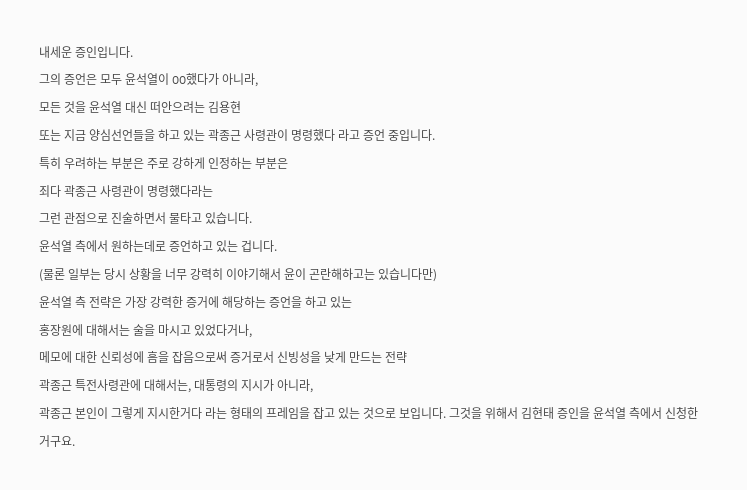내세운 증인입니다.
그의 증언은 모두 윤석열이 OO했다가 아니라,
모든 것을 윤석열 대신 떠안으려는 김용현
또는 지금 양심선언들을 하고 있는 곽종근 사령관이 명령했다 라고 증언 중입니다.
특히 우려하는 부분은 주로 강하게 인정하는 부분은
죄다 곽종근 사령관이 명령했다라는
그런 관점으로 진술하면서 물타고 있습니다.
윤석열 측에서 원하는데로 증언하고 있는 겁니다.
(물론 일부는 당시 상황을 너무 강력히 이야기해서 윤이 곤란해하고는 있습니다만)
윤석열 측 전략은 가장 강력한 증거에 해당하는 증언을 하고 있는
홍장원에 대해서는 술을 마시고 있었다거나,
메모에 대한 신뢰성에 흠을 잡음으로써 증거로서 신빙성을 낮게 만드는 전략
곽종근 특전사령관에 대해서는, 대통령의 지시가 아니라,
곽종근 본인이 그렇게 지시한거다 라는 형태의 프레임을 잡고 있는 것으로 보입니다. 그것을 위해서 김현태 증인을 윤석열 측에서 신청한 거구요.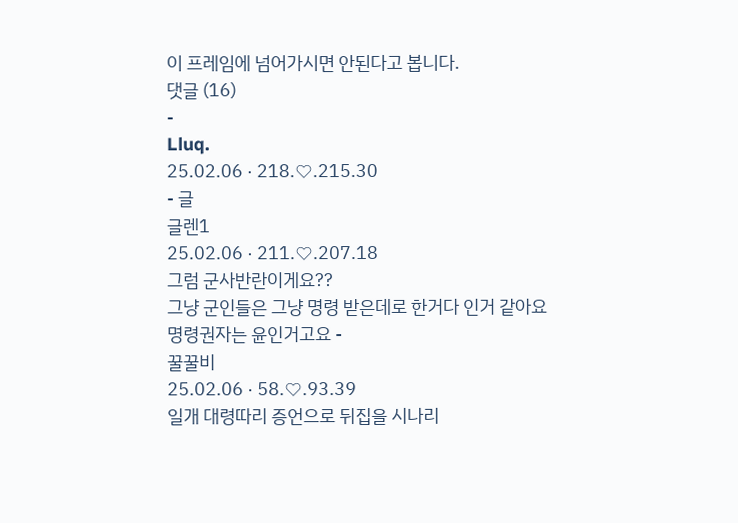이 프레임에 넘어가시면 안된다고 봅니다.
댓글 (16)
-
Lluq.
25.02.06 · 218.♡.215.30
- 글
글렌1
25.02.06 · 211.♡.207.18
그럼 군사반란이게요??
그냥 군인들은 그냥 명령 받은데로 한거다 인거 같아요
명령권자는 윤인거고요 -
꿀꿀비
25.02.06 · 58.♡.93.39
일개 대령따리 증언으로 뒤집을 시나리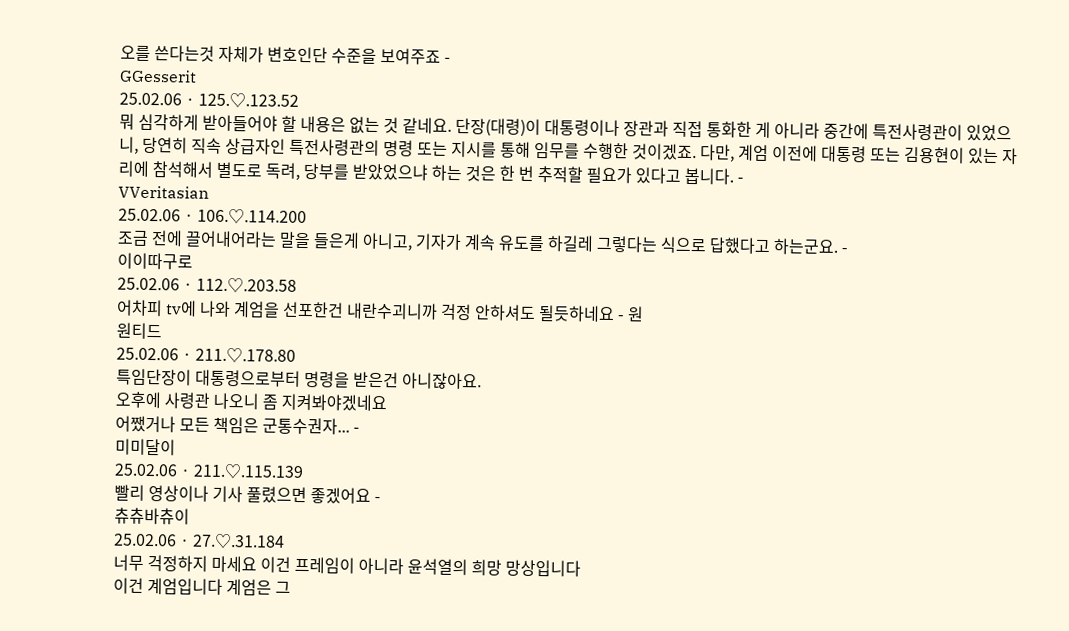오를 쓴다는것 자체가 변호인단 수준을 보여주죠 -
GGesserit
25.02.06 · 125.♡.123.52
뭐 심각하게 받아들어야 할 내용은 없는 것 같네요. 단장(대령)이 대통령이나 장관과 직접 통화한 게 아니라 중간에 특전사령관이 있었으니, 당연히 직속 상급자인 특전사령관의 명령 또는 지시를 통해 임무를 수행한 것이겠죠. 다만, 계엄 이전에 대통령 또는 김용현이 있는 자리에 참석해서 별도로 독려, 당부를 받았었으냐 하는 것은 한 번 추적할 필요가 있다고 봅니다. -
VVeritasian
25.02.06 · 106.♡.114.200
조금 전에 끌어내어라는 말을 들은게 아니고, 기자가 계속 유도를 하길레 그렇다는 식으로 답했다고 하는군요. -
이이따구로
25.02.06 · 112.♡.203.58
어차피 tv에 나와 계엄을 선포한건 내란수괴니까 걱정 안하셔도 될듯하네요 - 원
원티드
25.02.06 · 211.♡.178.80
특임단장이 대통령으로부터 명령을 받은건 아니잖아요.
오후에 사령관 나오니 좀 지켜봐야겠네요
어쨌거나 모든 책임은 군통수권자... -
미미달이
25.02.06 · 211.♡.115.139
빨리 영상이나 기사 풀렸으면 좋겠어요 -
츄츄바츄이
25.02.06 · 27.♡.31.184
너무 걱정하지 마세요 이건 프레임이 아니라 윤석열의 희망 망상입니다
이건 계엄입니다 계엄은 그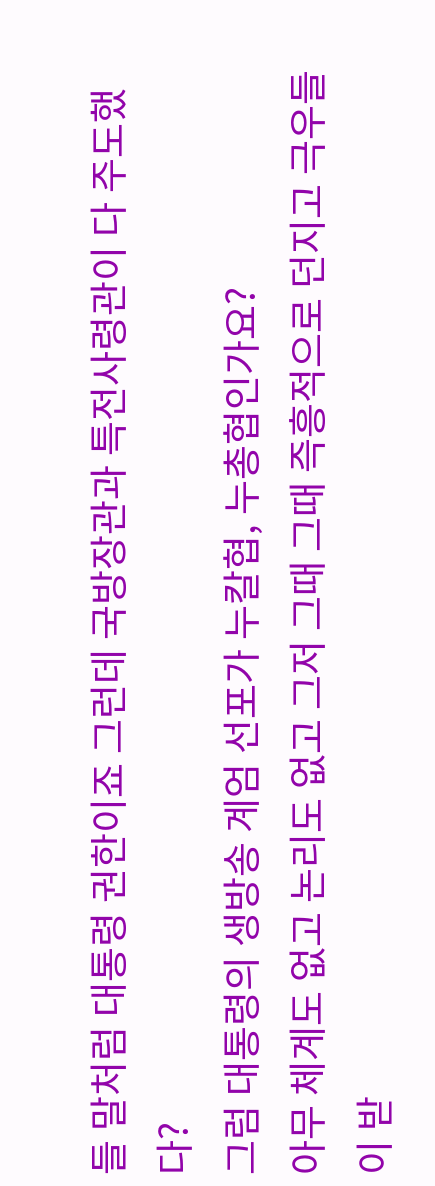들 말처럼 대통령 권한이죠 그런데 국방장관과 특전사령관이 다 주도했다?
그럼 대통령의 생방송 계엄 선포가 누칼협, 누총협인가요?
아무 체계도 없고 논리도 없고 그저 그때 그때 즉흥적으로 던지고 극우들이 받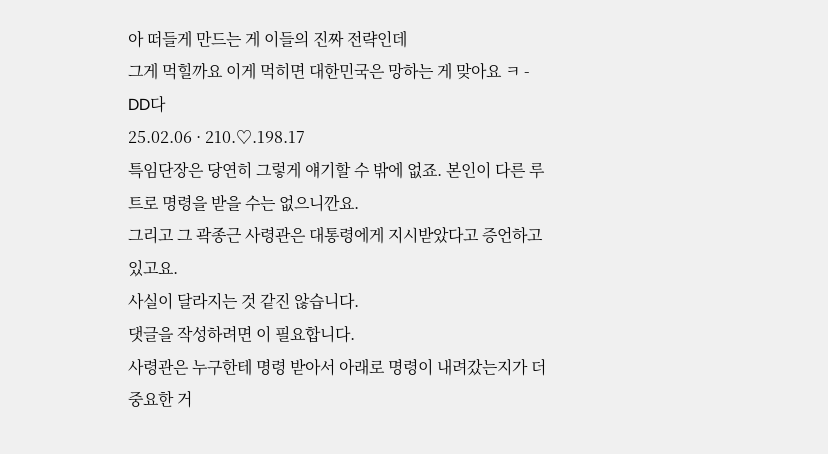아 떠들게 만드는 게 이들의 진짜 전략인데
그게 먹힐까요 이게 먹히면 대한민국은 망하는 게 맞아요 ㅋ -
DD다
25.02.06 · 210.♡.198.17
특임단장은 당연히 그렇게 얘기할 수 밖에 없죠. 본인이 다른 루트로 명령을 받을 수는 없으니깐요.
그리고 그 곽종근 사령관은 대통령에게 지시받았다고 증언하고 있고요.
사실이 달라지는 것 같진 않습니다.
댓글을 작성하려면 이 필요합니다.
사령관은 누구한테 명령 받아서 아래로 명령이 내려갔는지가 더 중요한 거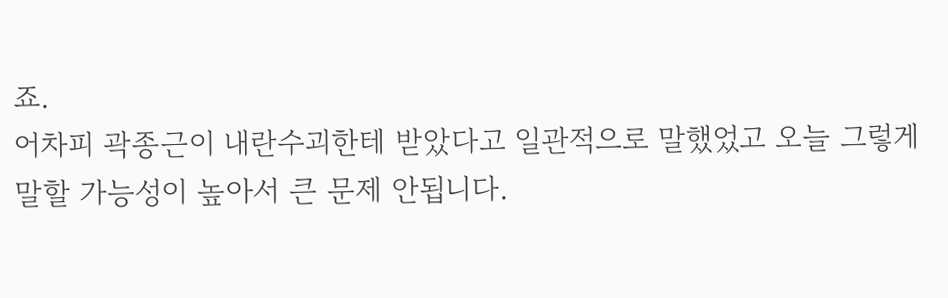죠.
어차피 곽종근이 내란수괴한테 받았다고 일관적으로 말했었고 오늘 그렇게 말할 가능성이 높아서 큰 문제 안됩니다.